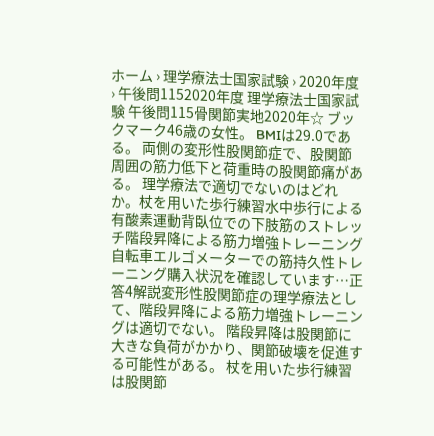ホーム › 理学療法士国家試験 › 2020年度 › 午後問1152020年度 理学療法士国家試験 午後問115骨関節実地2020年☆ ブックマーク46歳の女性。 BMIは29.0である。 両側の変形性股関節症で、股関節周囲の筋力低下と荷重時の股関節痛がある。 理学療法で適切でないのはどれか。杖を用いた歩行練習水中歩行による有酸素運動背臥位での下肢筋のストレッチ階段昇降による筋力増強トレーニング自転車エルゴメーターでの筋持久性トレーニング購入状況を確認しています…正答4解説変形性股関節症の理学療法として、階段昇降による筋力増強トレーニングは適切でない。 階段昇降は股関節に大きな負荷がかかり、関節破壊を促進する可能性がある。 杖を用いた歩行練習は股関節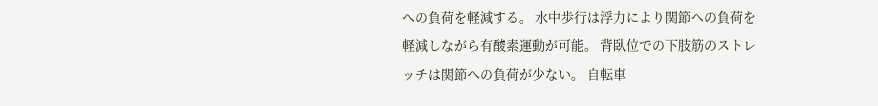への負荷を軽減する。 水中歩行は浮力により関節への負荷を軽減しながら有酸素運動が可能。 背臥位での下肢筋のストレッチは関節への負荷が少ない。 自転車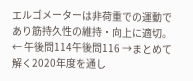エルゴメーターは非荷重での運動であり筋持久性の維持・向上に適切。← 午後問114午後問116 →まとめて解く2020年度を通し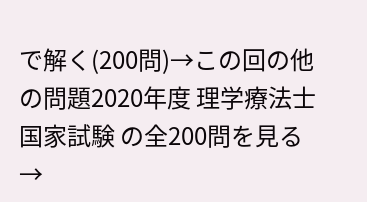で解く(200問)→この回の他の問題2020年度 理学療法士国家試験 の全200問を見る →